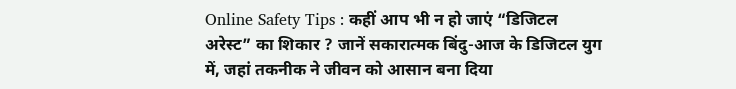Online Safety Tips : कहीं आप भी न हो जाएं “डिजिटल अरेस्ट” का शिकार ? जानें सकारात्मक बिंदु-आज के डिजिटल युग में, जहां तकनीक ने जीवन को आसान बना दिया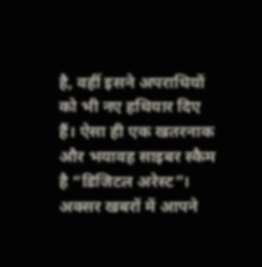है, वहीं इसने अपराधियों को भी नए हथियार दिए हैं। ऐसा ही एक खतरनाक और भयावह साइबर स्कैम है “डिजिटल अरेस्ट”। अक्सर खबरों में आपने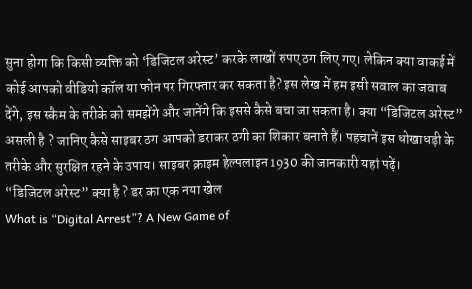सुना होगा कि किसी व्यक्ति को ‘डिजिटल अरेस्ट’ करके लाखों रुपए ठग लिए गए। लेकिन क्या वाकई में कोई आपको वीडियो कॉल या फोन पर गिरफ्तार कर सकता है? इस लेख में हम इसी सवाल का जवाब देंगे, इस स्कैम के तरीके को समझेंगे और जानेंगे कि इससे कैसे बचा जा सकता है। क्या “डिजिटल अरेस्ट” असली है ? जानिए कैसे साइबर ठग आपको डराकर ठगी का शिकार बनाते हैं। पहचानें इस धोखाधड़ी के तरीके और सुरक्षित रहने के उपाय। साइबर क्राइम हेल्पलाइन 1930 की जानकारी यहां पढ़ें।
“डिजिटल अरेस्ट” क्या है ? डर का एक नया खेल
What is “Digital Arrest”? A New Game of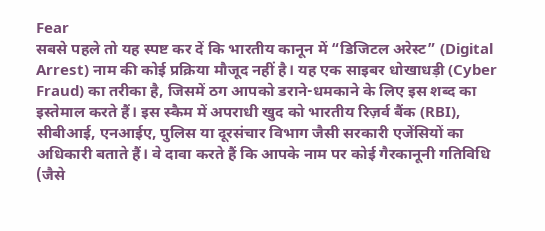Fear
सबसे पहले तो यह स्पष्ट कर दें कि भारतीय कानून में “डिजिटल अरेस्ट” (Digital Arrest) नाम की कोई प्रक्रिया मौजूद नहीं है। यह एक साइबर धोखाधड़ी (Cyber Fraud) का तरीका है, जिसमें ठग आपको डराने-धमकाने के लिए इस शब्द का इस्तेमाल करते हैं। इस स्कैम में अपराधी खुद को भारतीय रिज़र्व बैंक (RBI), सीबीआई, एनआईए, पुलिस या दूरसंचार विभाग जैसी सरकारी एजेंसियों का अधिकारी बताते हैं। वे दावा करते हैं कि आपके नाम पर कोई गैरकानूनी गतिविधि (जैसे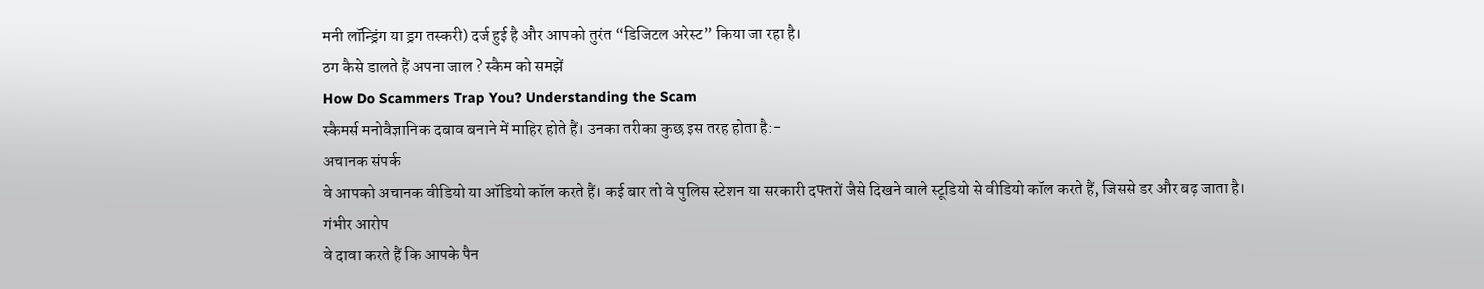मनी लॉन्ड्रिंग या ड्रग तस्करी) दर्ज हुई है और आपको तुरंत “डिजिटल अरेस्ट” किया जा रहा है।
ठग कैसे डालते हैं अपना जाल ? स्कैम को समझें
How Do Scammers Trap You? Understanding the Scam
स्कैमर्स मनोवैज्ञानिक दबाव बनाने में माहिर होते हैं। उनका तरीका कुछ इस तरह होता है:-
अचानक संपर्क
वे आपको अचानक वीडियो या ऑडियो कॉल करते हैं। कई बार तो वे पुलिस स्टेशन या सरकारी दफ्तरों जैसे दिखने वाले स्टूडियो से वीडियो कॉल करते हैं, जिससे डर और बढ़ जाता है।
गंभीर आरोप
वे दावा करते हैं कि आपके पैन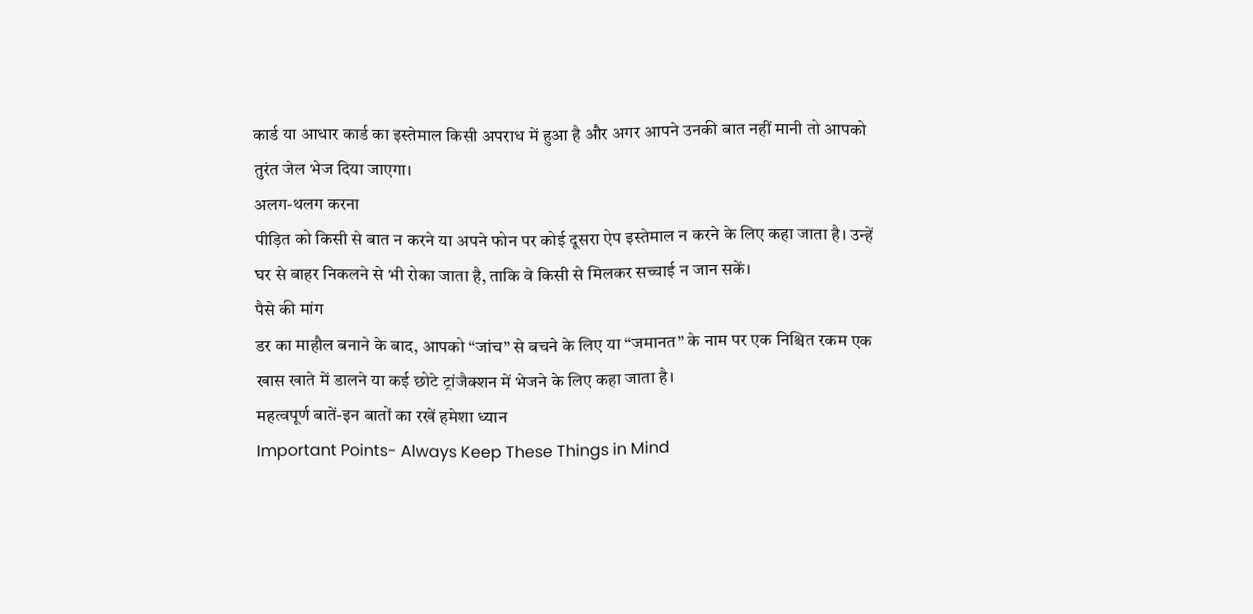कार्ड या आधार कार्ड का इस्तेमाल किसी अपराध में हुआ है और अगर आपने उनकी बात नहीं मानी तो आपको तुरंत जेल भेज दिया जाएगा।
अलग-थलग करना
पीड़ित को किसी से बात न करने या अपने फोन पर कोई दूसरा ऐप इस्तेमाल न करने के लिए कहा जाता है। उन्हें घर से बाहर निकलने से भी रोका जाता है, ताकि वे किसी से मिलकर सच्चाई न जान सकें।
पैसे की मांग
डर का माहौल बनाने के बाद, आपको “जांच” से बचने के लिए या “जमानत” के नाम पर एक निश्चित रकम एक खास खाते में डालने या कई छोटे ट्रांजैक्शन में भेजने के लिए कहा जाता है।
महत्वपूर्ण बातें-इन बातों का रखें हमेशा ध्यान
Important Points- Always Keep These Things in Mind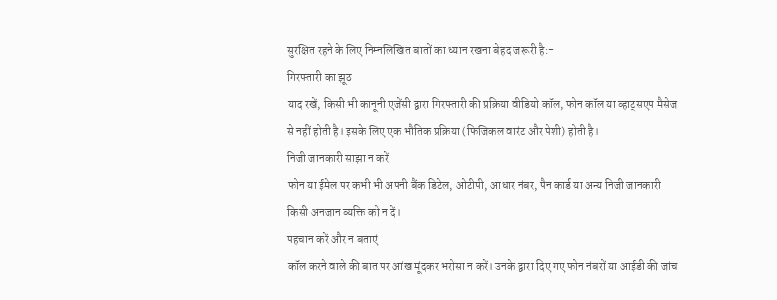सुरक्षित रहने के लिए निम्नलिखित बातों का ध्यान रखना बेहद जरूरी है:-
गिरफ्तारी का झूठ
याद रखें, किसी भी कानूनी एजेंसी द्वारा गिरफ्तारी की प्रक्रिया वीडियो कॉल, फोन कॉल या व्हाट्सएप मैसेज से नहीं होती है। इसके लिए एक भौतिक प्रक्रिया (फिजिकल वारंट और पेशी) होती है।
निजी जानकारी साझा न करें
फोन या ईमेल पर कभी भी अपनी बैंक डिटेल, ओटीपी, आधार नंबर, पैन कार्ड या अन्य निजी जानकारी किसी अनजान व्यक्ति को न दें।
पहचान करें और न बताएं
कॉल करने वाले की बात पर आंख मूंदकर भरोसा न करें। उनके द्वारा दिए गए फोन नंबरों या आईडी की जांच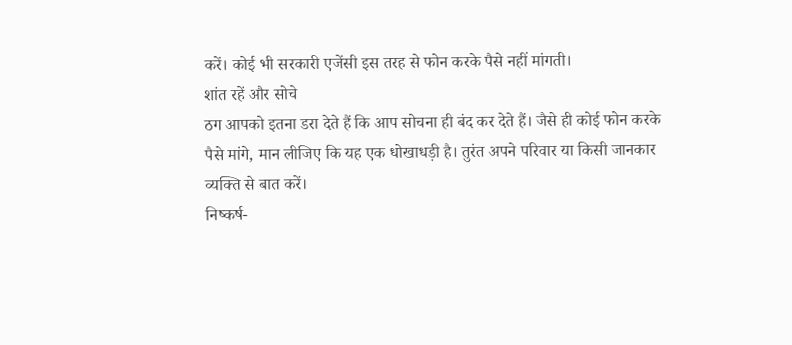करें। कोई भी सरकारी एजेंसी इस तरह से फोन करके पैसे नहीं मांगती।
शांत रहें और सोचे
ठग आपको इतना डरा देते हैं कि आप सोचना ही बंद कर देते हैं। जैसे ही कोई फोन करके पैसे मांगे, मान लीजिए कि यह एक धोखाधड़ी है। तुरंत अपने परिवार या किसी जानकार व्यक्ति से बात करें।
निष्कर्ष-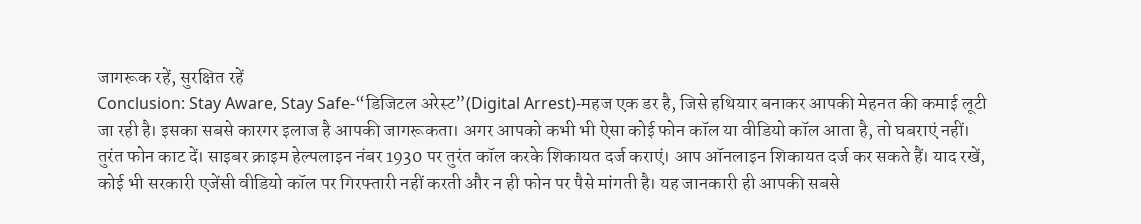जागरूक रहें, सुरक्षित रहें
Conclusion: Stay Aware, Stay Safe-“डिजिटल अरेस्ट”(Digital Arrest)-महज एक डर है, जिसे हथियार बनाकर आपकी मेहनत की कमाई लूटी जा रही है। इसका सबसे कारगर इलाज है आपकी जागरूकता। अगर आपको कभी भी ऐसा कोई फोन कॉल या वीडियो कॉल आता है, तो घबराएं नहीं। तुरंत फोन काट दें। साइबर क्राइम हेल्पलाइन नंबर 1930 पर तुरंत कॉल करके शिकायत दर्ज कराएं। आप ऑनलाइन शिकायत दर्ज कर सकते हैं। याद रखें, कोई भी सरकारी एजेंसी वीडियो कॉल पर गिरफ्तारी नहीं करती और न ही फोन पर पैसे मांगती है। यह जानकारी ही आपकी सबसे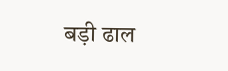बड़ी ढाल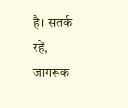है। सतर्क रहें, जागरूक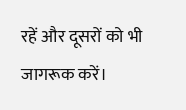रहें और दूसरों को भी जागरूक करें।